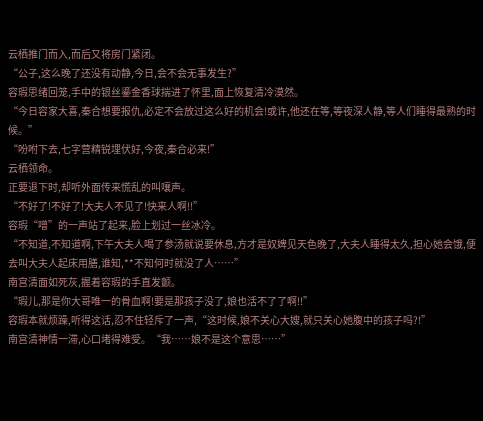云栖推门而入,而后又将房门紧闭。
“公子,这么晚了还没有动静,今日,会不会无事发生?”
容瑕思绪回笼,手中的银丝鎏金香球揣进了怀里,面上恢复清冷漠然。
“今日容家大喜,秦合想要报仇,必定不会放过这么好的机会!或许,他还在等,等夜深人静,等人们睡得最熟的时候。”
“吩咐下去,七字营精锐埋伏好,今夜,秦合必来!”
云栖领命。
正要退下时,却听外面传来慌乱的叫嚷声。
“不好了!不好了!大夫人不见了!快来人啊!!”
容瑕“噌”的一声站了起来,脸上划过一丝冰冷。
“不知道,不知道啊,下午大夫人喝了参汤就说要休息,方才是奴婢见天色晚了,大夫人睡得太久,担心她会饿,便去叫大夫人起床用膳,谁知,**不知何时就没了人……”
南宫清面如死灰,握着容瑕的手直发颤。
“瑕儿,那是你大哥唯一的骨血啊!要是那孩子没了,娘也活不了了啊!!”
容瑕本就烦躁,听得这话,忍不住轻斥了一声,“这时候,娘不关心大嫂,就只关心她腹中的孩子吗?!”
南宫清神情一滞,心口堵得难受。“我……娘不是这个意思……”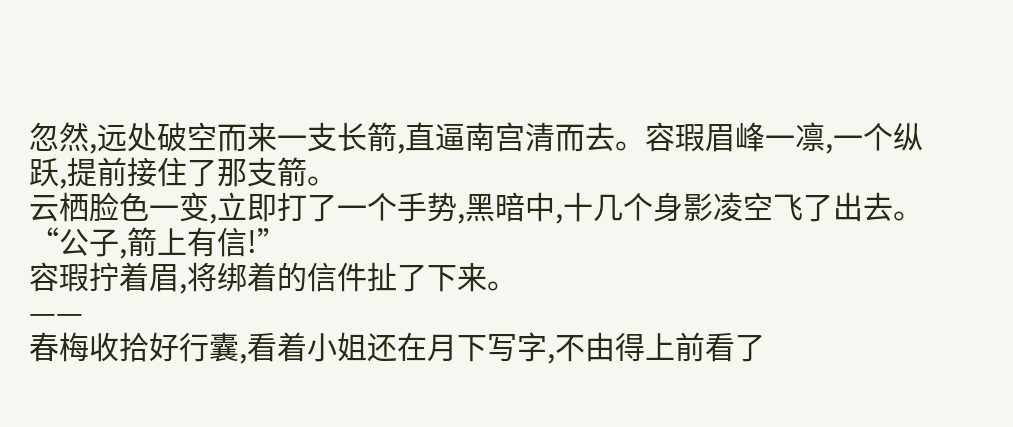忽然,远处破空而来一支长箭,直逼南宫清而去。容瑕眉峰一凛,一个纵跃,提前接住了那支箭。
云栖脸色一变,立即打了一个手势,黑暗中,十几个身影凌空飞了出去。
“公子,箭上有信!”
容瑕拧着眉,将绑着的信件扯了下来。
——
春梅收拾好行囊,看着小姐还在月下写字,不由得上前看了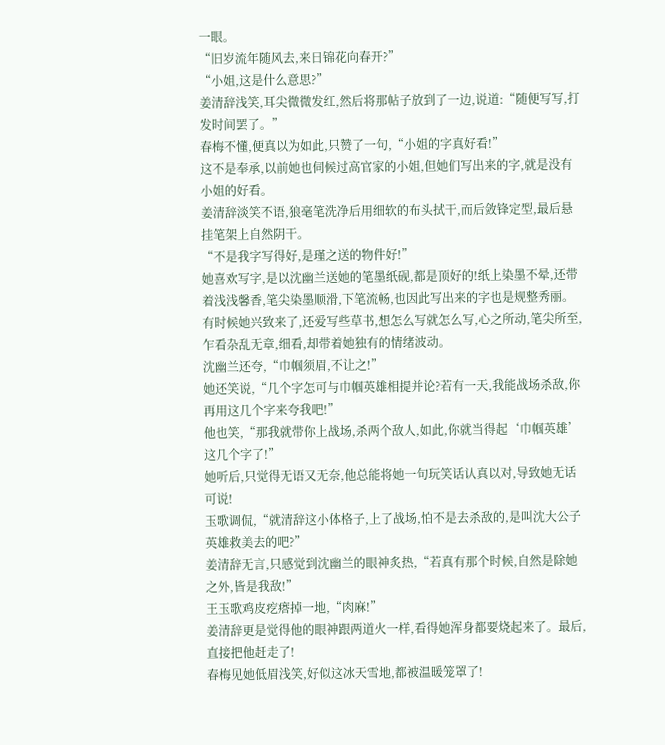一眼。
“旧岁流年随风去,来日锦花向春开?”
“小姐,这是什么意思?”
姜清辞浅笑,耳尖微微发红,然后将那帖子放到了一边,说道:“随便写写,打发时间罢了。”
春梅不懂,便真以为如此,只赞了一句,“小姐的字真好看!”
这不是奉承,以前她也伺候过高官家的小姐,但她们写出来的字,就是没有小姐的好看。
姜清辞淡笑不语,狼毫笔洗净后用细软的布头拭干,而后敛锋定型,最后悬挂笔架上自然阴干。
“不是我字写得好,是瑾之送的物件好!”
她喜欢写字,是以沈幽兰送她的笔墨纸砚,都是顶好的!纸上染墨不晕,还带着浅浅馨香,笔尖染墨顺滑,下笔流畅,也因此写出来的字也是规整秀丽。
有时候她兴致来了,还爱写些草书,想怎么写就怎么写,心之所动,笔尖所至,乍看杂乱无章,细看,却带着她独有的情绪波动。
沈幽兰还夸,“巾帼须眉,不让之!”
她还笑说,“几个字怎可与巾帼英雄相提并论?若有一天,我能战场杀敌,你再用这几个字来夸我吧!”
他也笑,“那我就带你上战场,杀两个敌人,如此,你就当得起‘巾帼英雄’这几个字了!”
她听后,只觉得无语又无奈,他总能将她一句玩笑话认真以对,导致她无话可说!
玉歌调侃,“就清辞这小体格子,上了战场,怕不是去杀敌的,是叫沈大公子英雄救美去的吧?”
姜清辞无言,只感觉到沈幽兰的眼神炙热,“若真有那个时候,自然是除她之外,皆是我敌!”
王玉歌鸡皮疙瘩掉一地,“肉麻!”
姜清辞更是觉得他的眼神跟两道火一样,看得她浑身都要烧起来了。最后,直接把他赶走了!
春梅见她低眉浅笑,好似这冰天雪地,都被温暖笼罩了!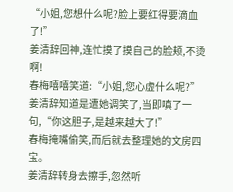“小姐,您想什么呢?脸上要红得要滴血了!”
姜清辞回神,连忙摸了摸自己的脸颊,不烫啊!
春梅嘻嘻笑道:“小姐,您心虚什么呢?”
姜清辞知道是遭她调笑了,当即嗔了一句,“你这胆子,是越来越大了!”
春梅掩嘴偷笑,而后就去整理她的文房四宝。
姜清辞转身去擦手,忽然听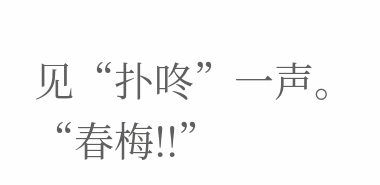见“扑咚”一声。
“春梅!!”